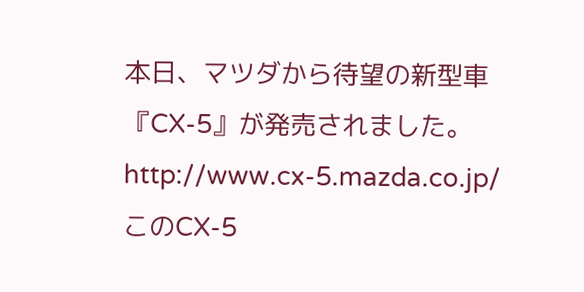本日、マツダから待望の新型車『CX-5』が発売されました。
http://www.cx-5.mazda.co.jp/
このCX-5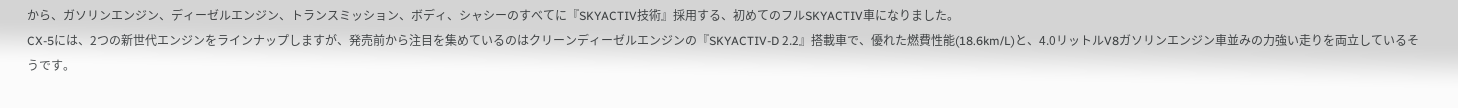から、ガソリンエンジン、ディーゼルエンジン、トランスミッション、ボディ、シャシーのすべてに『SKYACTIV技術』採用する、初めてのフルSKYACTIV車になりました。
CX-5には、2つの新世代エンジンをラインナップしますが、発売前から注目を集めているのはクリーンディーゼルエンジンの『SKYACTIV-D 2.2』搭載車で、優れた燃費性能(18.6km/L)と、4.0リットルV8ガソリンエンジン車並みの力強い走りを両立しているそうです。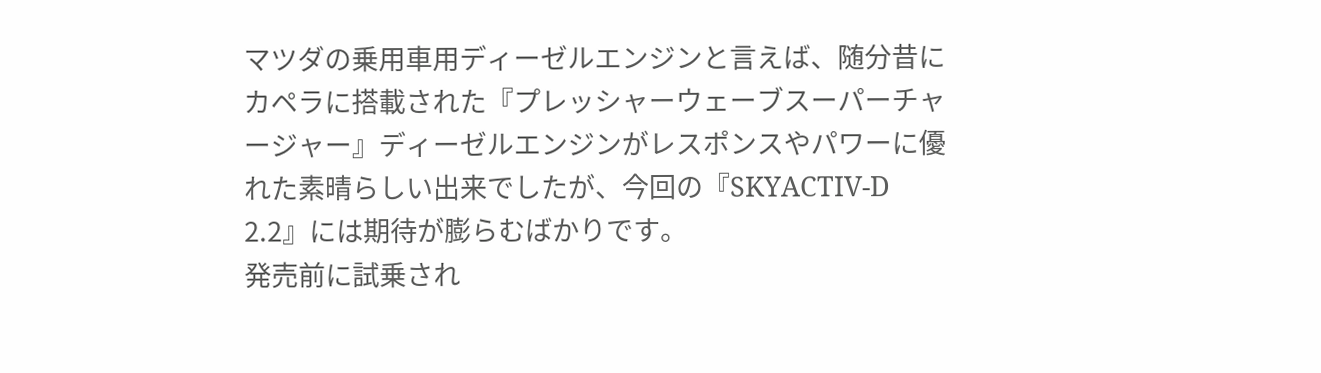マツダの乗用車用ディーゼルエンジンと言えば、随分昔にカペラに搭載された『プレッシャーウェーブスーパーチャージャー』ディーゼルエンジンがレスポンスやパワーに優れた素晴らしい出来でしたが、今回の『SKYACTIV-D 2.2』には期待が膨らむばかりです。
発売前に試乗され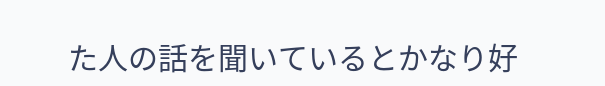た人の話を聞いているとかなり好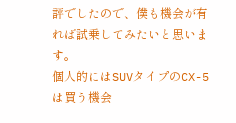評でしたので、僕も機会が有れば試乗してみたいと思います。
個人的にはSUVタイプのCX-5は買う機会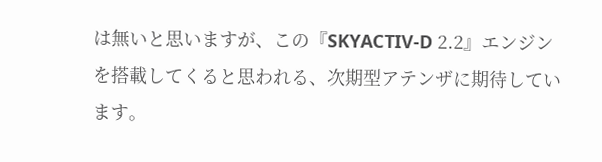は無いと思いますが、この『SKYACTIV-D 2.2』エンジンを搭載してくると思われる、次期型アテンザに期待しています。